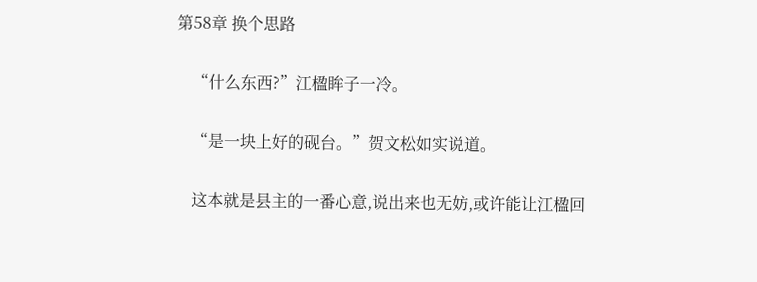第58章 换个思路

    “什么东西?”江楹眸子一冷。

    “是一块上好的砚台。”贺文松如实说道。

    这本就是县主的一番心意,说出来也无妨,或许能让江楹回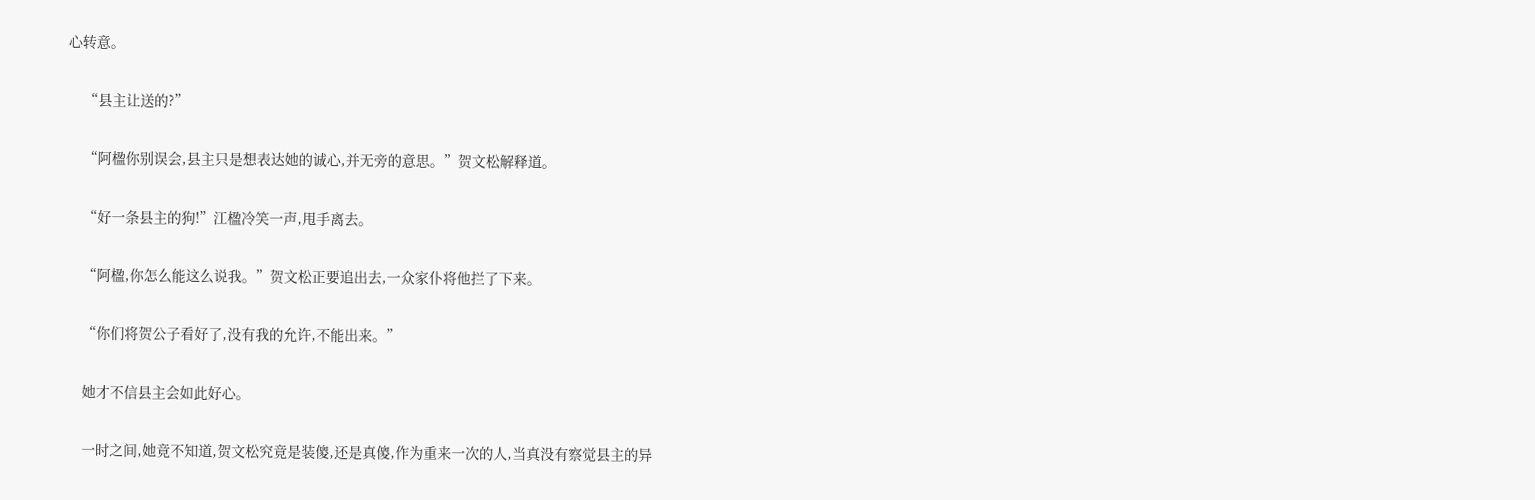心转意。

    “县主让送的?”

    “阿楹你别误会,县主只是想表达她的诚心,并无旁的意思。”贺文松解释道。

    “好一条县主的狗!”江楹冷笑一声,甩手离去。

    “阿楹,你怎么能这么说我。”贺文松正要追出去,一众家仆将他拦了下来。

    “你们将贺公子看好了,没有我的允许,不能出来。”

    她才不信县主会如此好心。

    一时之间,她竟不知道,贺文松究竟是装傻,还是真傻,作为重来一次的人,当真没有察觉县主的异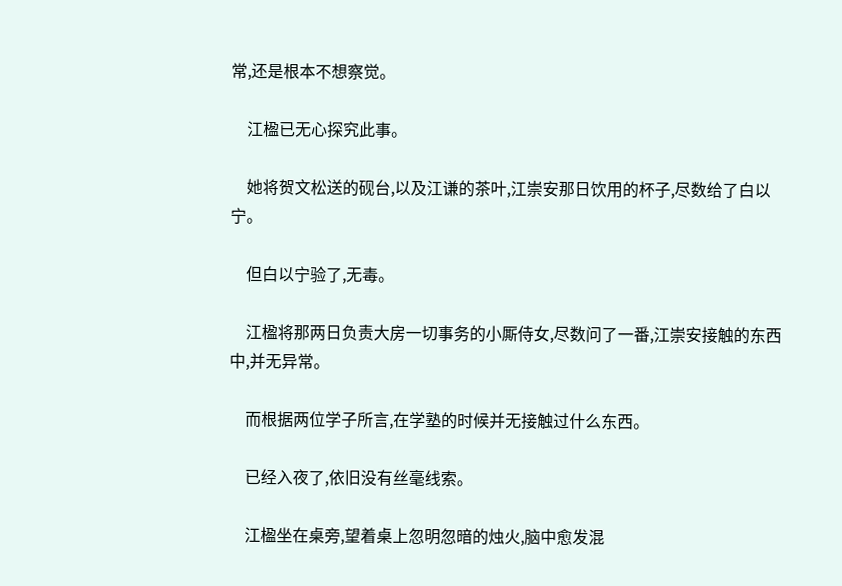常,还是根本不想察觉。

    江楹已无心探究此事。

    她将贺文松送的砚台,以及江谦的茶叶,江崇安那日饮用的杯子,尽数给了白以宁。

    但白以宁验了,无毒。

    江楹将那两日负责大房一切事务的小厮侍女,尽数问了一番,江崇安接触的东西中,并无异常。

    而根据两位学子所言,在学塾的时候并无接触过什么东西。

    已经入夜了,依旧没有丝毫线索。

    江楹坐在桌旁,望着桌上忽明忽暗的烛火,脑中愈发混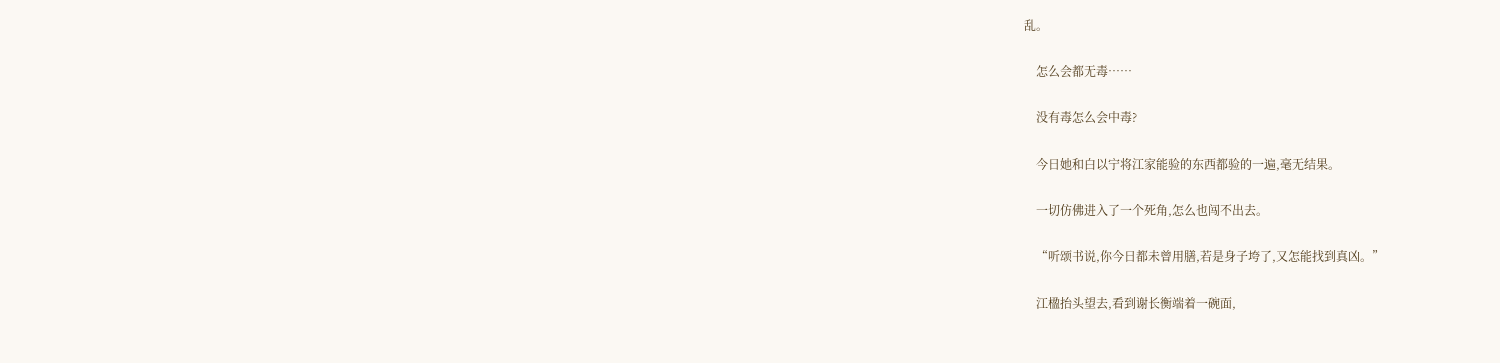乱。

    怎么会都无毒……

    没有毒怎么会中毒?

    今日她和白以宁将江家能验的东西都验的一遍,毫无结果。

    一切仿佛进入了一个死角,怎么也闯不出去。

    “听颂书说,你今日都未曾用膳,若是身子垮了,又怎能找到真凶。”

    江楹抬头望去,看到谢长衡端着一碗面,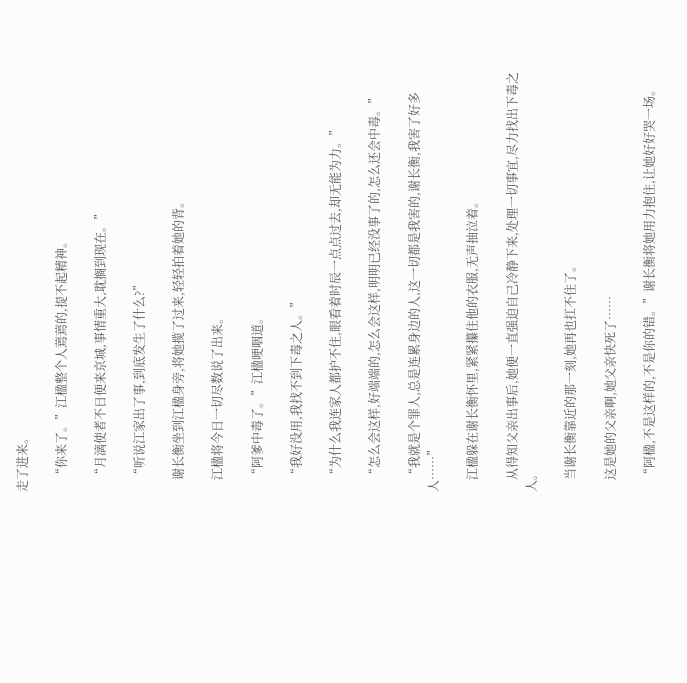走了进来。

    “你来了。”江楹整个人蔫蔫的,提不起精神。

    “月漓使者不日便来京城,事情重大,耽搁到现在。”

    “听说江家出了事,到底发生了什么?”

    谢长衡坐到江楹身旁,将她揽了过来,轻轻拍着她的背。

    江楹将今日一切尽数说了出来。

    “阿爹中毒了。”江楹哽咽道。

    “我好没用,我找不到下毒之人。”

    “为什么我连家人都护不住,眼看着时辰一点点过去,却无能为力。”

    “怎么会这样,好端端的,怎么会这样,明明已经没事了的,怎么还会中毒。”

    “我就是个罪人,总是连累身边的人,这一切都是我害的,谢长衡,我害了好多人……”

    江楹躲在谢长衡怀里,紧紧攥住他的衣服,无声抽泣着。

    从得知父亲出事后,她便一直强迫自己冷静下来,处理一切事宜,尽力找出下毒之人。

    当谢长衡靠近的那一刻,她再也扛不住了。

    这是她的父亲啊,她父亲快死了……

    “阿楹,不是这样的,不是你的错。”谢长衡将她用力抱住,让她好好哭一场。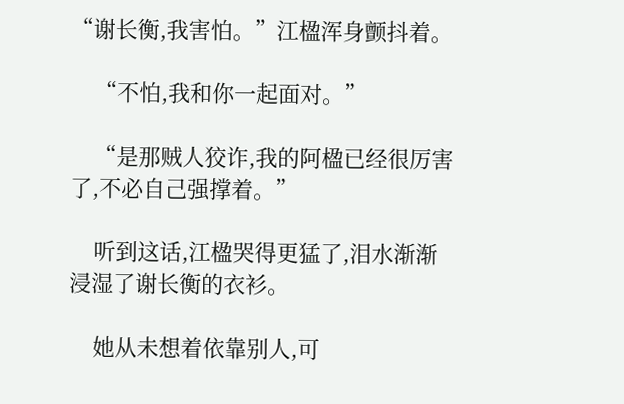“谢长衡,我害怕。”江楹浑身颤抖着。

    “不怕,我和你一起面对。”

    “是那贼人狡诈,我的阿楹已经很厉害了,不必自己强撑着。”

    听到这话,江楹哭得更猛了,泪水渐渐浸湿了谢长衡的衣衫。

    她从未想着依靠别人,可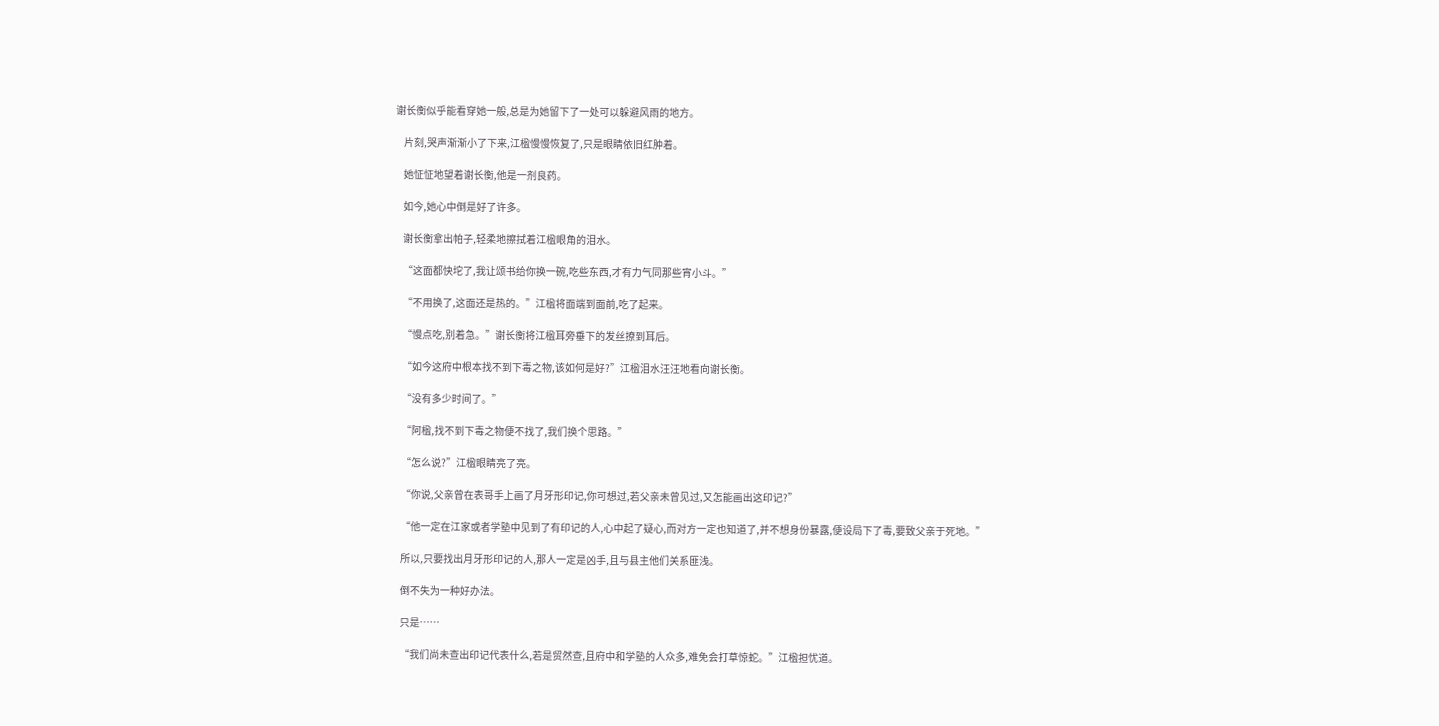谢长衡似乎能看穿她一般,总是为她留下了一处可以躲避风雨的地方。

    片刻,哭声渐渐小了下来,江楹慢慢恢复了,只是眼睛依旧红肿着。

    她怔怔地望着谢长衡,他是一剂良药。

    如今,她心中倒是好了许多。

    谢长衡拿出帕子,轻柔地擦拭着江楹眼角的泪水。

    “这面都快坨了,我让颂书给你换一碗,吃些东西,才有力气同那些宵小斗。”

    “不用换了,这面还是热的。”江楹将面端到面前,吃了起来。

    “慢点吃,别着急。”谢长衡将江楹耳旁垂下的发丝撩到耳后。

    “如今这府中根本找不到下毒之物,该如何是好?”江楹泪水汪汪地看向谢长衡。

    “没有多少时间了。”

    “阿楹,找不到下毒之物便不找了,我们换个思路。”

    “怎么说?”江楹眼睛亮了亮。

    “你说,父亲曾在表哥手上画了月牙形印记,你可想过,若父亲未曾见过,又怎能画出这印记?”

    “他一定在江家或者学塾中见到了有印记的人,心中起了疑心,而对方一定也知道了,并不想身份暴露,便设局下了毒,要致父亲于死地。”

    所以,只要找出月牙形印记的人,那人一定是凶手,且与县主他们关系匪浅。

    倒不失为一种好办法。

    只是……

    “我们尚未查出印记代表什么,若是贸然查,且府中和学塾的人众多,难免会打草惊蛇。”江楹担忧道。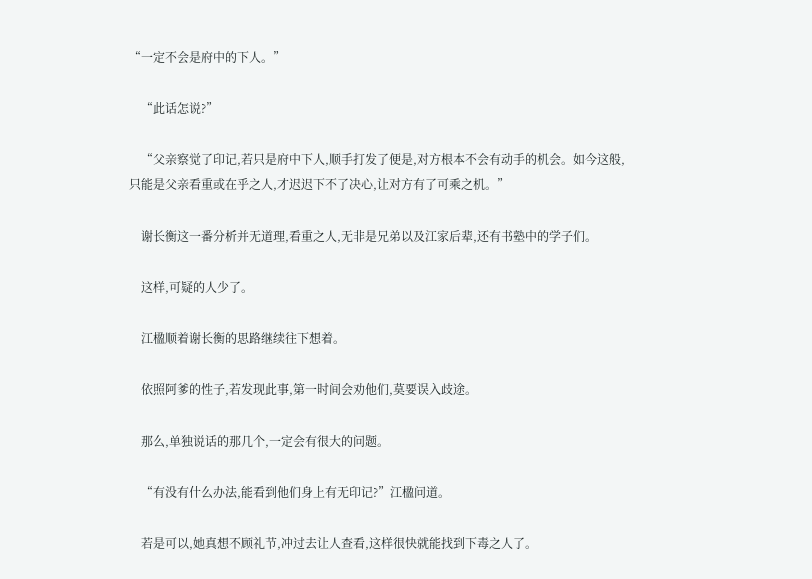“一定不会是府中的下人。”

    “此话怎说?”

    “父亲察觉了印记,若只是府中下人,顺手打发了便是,对方根本不会有动手的机会。如今这般,只能是父亲看重或在乎之人,才迟迟下不了决心,让对方有了可乘之机。”

    谢长衡这一番分析并无道理,看重之人,无非是兄弟以及江家后辈,还有书塾中的学子们。

    这样,可疑的人少了。

    江楹顺着谢长衡的思路继续往下想着。

    依照阿爹的性子,若发现此事,第一时间会劝他们,莫要误入歧途。

    那么,单独说话的那几个,一定会有很大的问题。

    “有没有什么办法,能看到他们身上有无印记?”江楹问道。

    若是可以,她真想不顾礼节,冲过去让人查看,这样很快就能找到下毒之人了。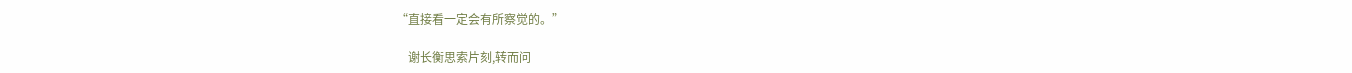“直接看一定会有所察觉的。”

    谢长衡思索片刻,转而问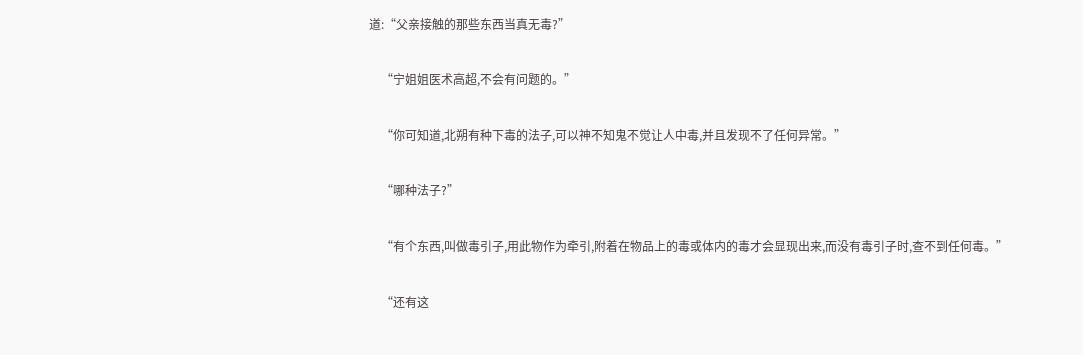道:“父亲接触的那些东西当真无毒?”

    “宁姐姐医术高超,不会有问题的。”

    “你可知道,北朔有种下毒的法子,可以神不知鬼不觉让人中毒,并且发现不了任何异常。”

    “哪种法子?”

    “有个东西,叫做毒引子,用此物作为牵引,附着在物品上的毒或体内的毒才会显现出来,而没有毒引子时,查不到任何毒。”

    “还有这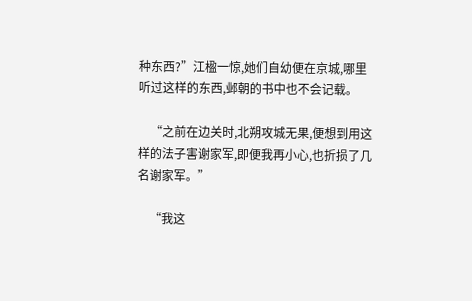种东西?”江楹一惊,她们自幼便在京城,哪里听过这样的东西,邺朝的书中也不会记载。

    “之前在边关时,北朔攻城无果,便想到用这样的法子害谢家军,即便我再小心,也折损了几名谢家军。”

    “我这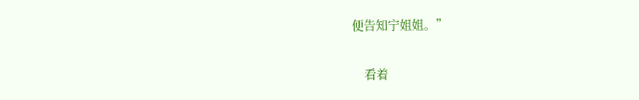便告知宁姐姐。”

    看着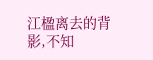江楹离去的背影,不知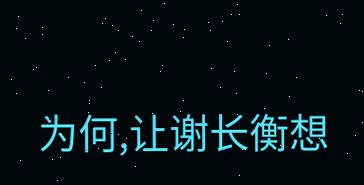为何,让谢长衡想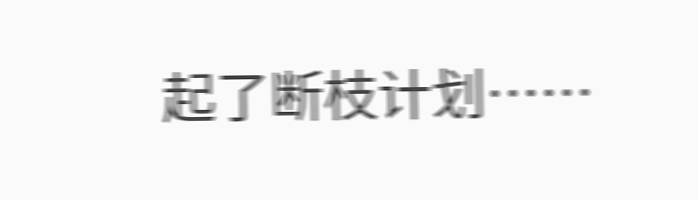起了断枝计划……